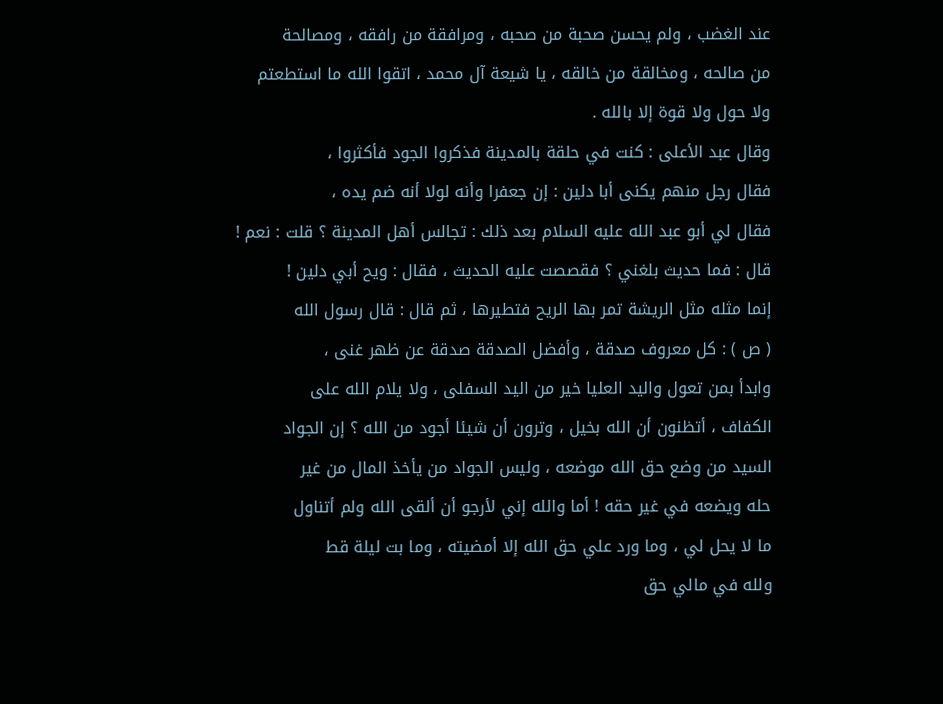عند الغضب ، ولم يحسن صحبة من صحبه ، ومرافقة من رافقه ، ومصالحة
من صالحه ، ومخالقة من خالقه ، يا شيعة آل محمد ، اتقوا الله ما استطعتم
ولا حول ولا قوة إلا بالله .
وقال عبد الأعلى : كنت في حلقة بالمدينة فذكروا الجود فأكثروا ،
فقال رجل منهم يكنى أبا دلين : إن جعفرا وأنه لولا أنه ضم يده ،
فقال لي أبو عبد الله عليه السلام بعد ذلك : تجالس أهل المدينة ؟ قلت : نعم !
قال : فما حديث بلغني ؟ فقصصت عليه الحديث ، فقال : ويح أبي دلين !
إنما مثله مثل الريشة تمر بها الريح فتطيرها ، ثم قال : قال رسول الله
( ص ) : كل معروف صدقة ، وأفضل الصدقة صدقة عن ظهر غنى ،
وابدأ بمن تعول واليد العليا خير من اليد السفلى ، ولا يلام الله على
الكفاف ، أتظنون أن الله بخيل ، وترون أن شيئا أجود من الله ؟ إن الجواد
السيد من وضع حق الله موضعه ، وليس الجواد من يأخذ المال من غير
حله ويضعه في غير حقه ! أما والله إني لأرجو أن ألقى الله ولم أتناول
ما لا يحل لي ، وما ورد علي حق الله إلا أمضيته ، وما بت ليلة قط
ولله في مالي حق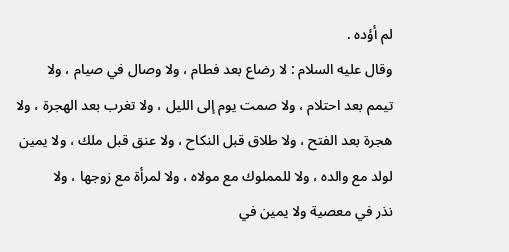لم أؤده .
وقال عليه السلام : لا رضاع بعد فطام ، ولا وصال في صيام ، ولا
تيمم بعد احتلام ، ولا صمت يوم إلى الليل ، ولا تغرب بعد الهجرة ، ولا
هجرة بعد الفتح ، ولا طلاق قبل النكاح ، ولا عنق قبل ملك ، ولا يمين
لولد مع والده ، ولا للمملوك مع مولاه ، ولا لمرأة مع زوجها ، ولا
نذر في معصية ولا يمين في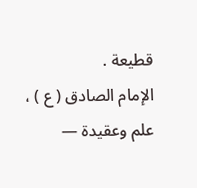قطيعة .
الإمام الصادق ( ع ) ، علم وعقيدة —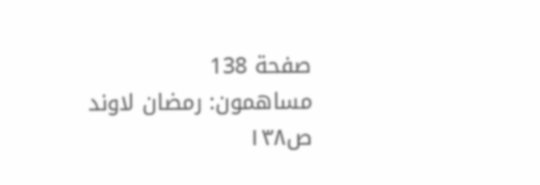صفحة 138
مساهمون: رمضان لاوند
ص١٣٨